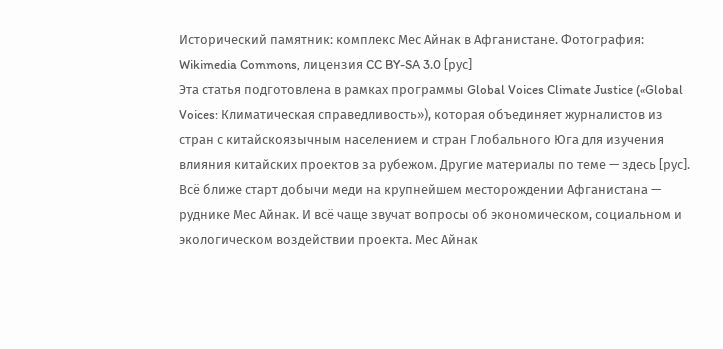Исторический памятник: комплекс Мес Айнак в Афганистане. Фотография: Wikimedia Commons, лицензия CC BY-SA 3.0 [рус]
Эта статья подготовлена в рамках программы Global Voices Climate Justice («Global Voices: Климатическая справедливость»), которая объединяет журналистов из стран с китайскоязычным населением и стран Глобального Юга для изучения влияния китайских проектов за рубежом. Другие материалы по теме — здесь [рус].
Всё ближе старт добычи меди на крупнейшем месторождении Афганистана — руднике Мес Айнак. И всё чаще звучат вопросы об экономическом, социальном и экологическом воздействии проекта. Мес Айнак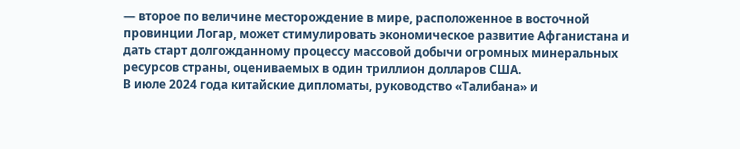— второе по величине месторождение в мире, расположенное в восточной провинции Логар, может стимулировать экономическое развитие Афганистана и дать старт долгожданному процессу массовой добычи огромных минеральных ресурсов страны, оцениваемых в один триллион долларов США.
В июле 2024 года китайские дипломаты, руководство «Талибана» и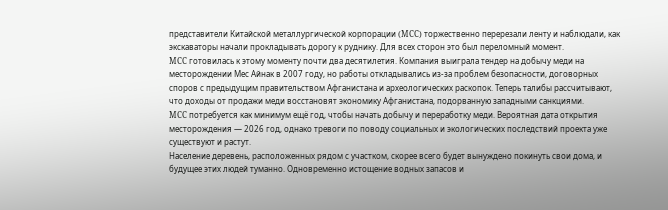представители Китайской металлургической корпорации (MCC) торжественно перерезали ленту и наблюдали, как экскаваторы начали прокладывать дорогу к руднику. Для всех сторон это был переломный момент.
MCC готовилась к этому моменту почти два десятилетия. Компания выиграла тендер на добычу меди на месторождении Мес Айнак в 2007 году, но работы откладывались из-за проблем безопасности, договорных споров с предыдущим правительством Афганистана и археологических раскопок. Теперь талибы рассчитывают, что доходы от продажи меди восстановят экономику Афганистана, подорванную западными санкциями.
MCC потребуется как минимум ещё год, чтобы начать добычу и переработку меди. Вероятная дата открытия месторождения — 2026 год, однако тревоги по поводу социальных и экологических последствий проекта уже существуют и растут.
Население деревень, расположенных рядом с участком, скорее всего будет вынуждено покинуть свои дома, и будущее этих людей туманно. Одновременно истощение водных запасов и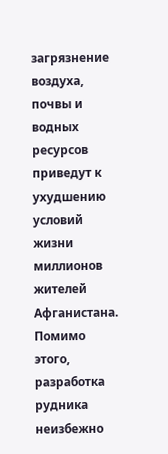загрязнение воздуха, почвы и водных ресурсов приведут к ухудшению условий жизни миллионов жителей Афганистана. Помимо этого, разработка рудника неизбежно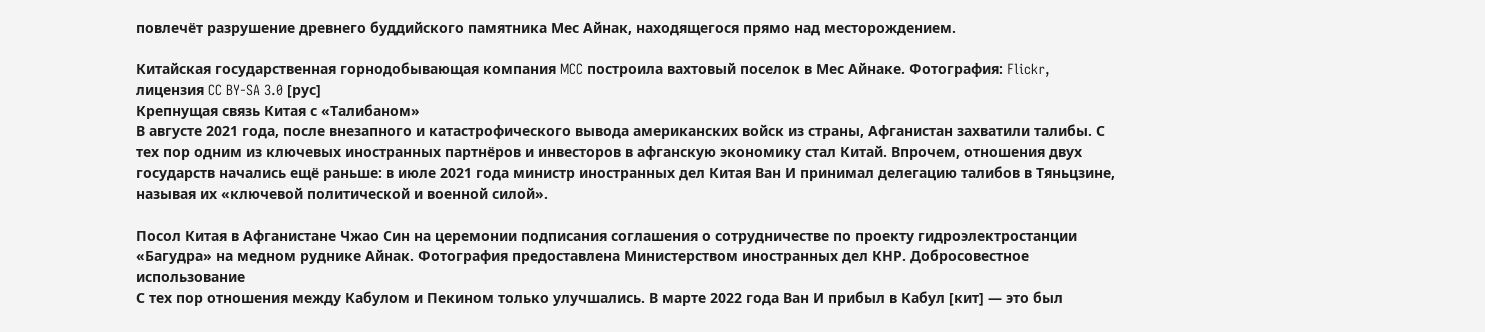повлечёт разрушение древнего буддийского памятника Мес Айнак, находящегося прямо над месторождением.

Китайская государственная горнодобывающая компания MCC построила вахтовый поселок в Мес Айнаке. Фотография: Flickr, лицензия CC BY-SA 3.0 [рус]
Крепнущая связь Китая с «Талибаном»
В августе 2021 года, после внезапного и катастрофического вывода американских войск из страны, Афганистан захватили талибы. С тех пор одним из ключевых иностранных партнёров и инвесторов в афганскую экономику стал Китай. Впрочем, отношения двух государств начались ещё раньше: в июле 2021 года министр иностранных дел Китая Ван И принимал делегацию талибов в Тяньцзине, называя их «ключевой политической и военной силой».

Посол Китая в Афганистане Чжао Син на церемонии подписания соглашения о сотрудничестве по проекту гидроэлектростанции «Багудра» на медном руднике Айнак. Фотография предоставлена Министерством иностранных дел КНР. Добросовестное использование
С тех пор отношения между Кабулом и Пекином только улучшались. В марте 2022 года Ван И прибыл в Кабул [кит] — это был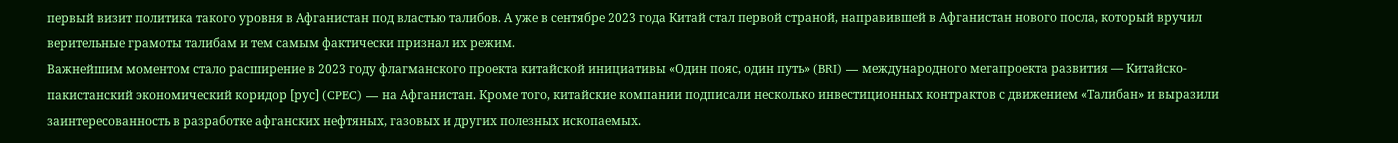первый визит политика такого уровня в Афганистан под властью талибов. А уже в сентябре 2023 года Китай стал первой страной, направившей в Афганистан нового посла, который вручил верительные грамоты талибам и тем самым фактически признал их режим.
Важнейшим моментом стало расширение в 2023 году флагманского проекта китайской инициативы «Один пояс, один путь» (BRI) — международного мегапроекта развития — Китайско-пакистанский экономический коридор [рус] (CPEC) — на Афганистан. Кроме того, китайские компании подписали несколько инвестиционных контрактов с движением «Талибан» и выразили заинтересованность в разработке афганских нефтяных, газовых и других полезных ископаемых.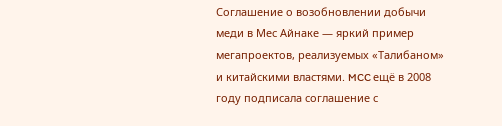Соглашение о возобновлении добычи меди в Мес Айнаке — яркий пример мегапроектов, реализуемых «Талибаном» и китайскими властями. MCC ещё в 2008 году подписала соглашение с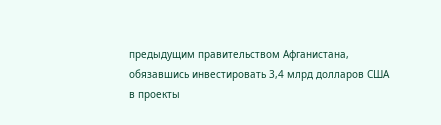предыдущим правительством Афганистана, обязавшись инвестировать 3,4 млрд долларов США в проекты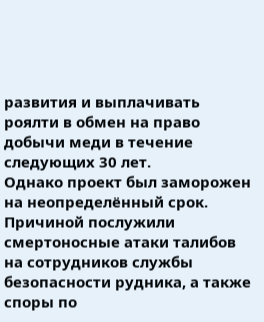развития и выплачивать роялти в обмен на право добычи меди в течение следующих 30 лет.
Однако проект был заморожен на неопределённый срок. Причиной послужили смертоносные атаки талибов на сотрудников службы безопасности рудника, а также споры по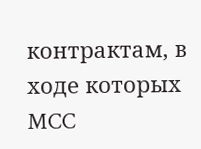контрактам, в ходе которых MCC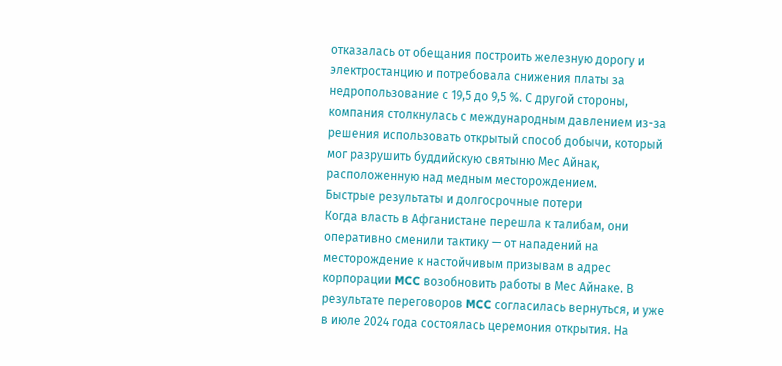отказалась от обещания построить железную дорогу и электростанцию и потребовала снижения платы за недропользование с 19,5 до 9,5 %. С другой стороны, компания столкнулась с международным давлением из-за решения использовать открытый способ добычи, который мог разрушить буддийскую святыню Мес Айнак, расположенную над медным месторождением.
Быстрые результаты и долгосрочные потери
Когда власть в Афганистане перешла к талибам, они оперативно сменили тактику — от нападений на месторождение к настойчивым призывам в адрес корпорации MCC возобновить работы в Мес Айнаке. В результате переговоров MCC согласилась вернуться, и уже в июле 2024 года состоялась церемония открытия. На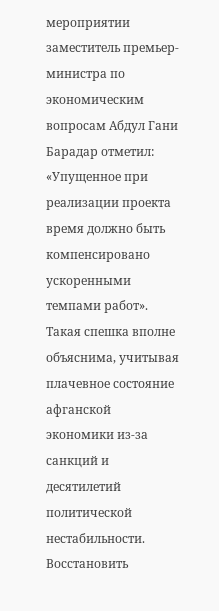мероприятии заместитель премьер-министра по экономическим вопросам Абдул Гани Барадар отметил: «Упущенное при реализации проекта время должно быть компенсировано ускоренными темпами работ».
Такая спешка вполне объяснима, учитывая плачевное состояние афганской экономики из-за санкций и десятилетий политической нестабильности. Восстановить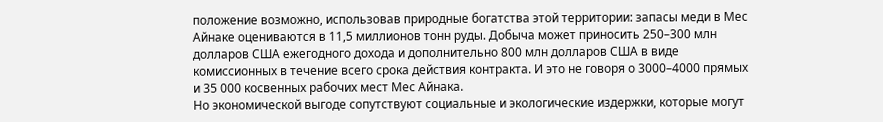положение возможно, использовав природные богатства этой территории: запасы меди в Мес Айнаке оцениваются в 11,5 миллионов тонн руды. Добыча может приносить 250–300 млн долларов США ежегодного дохода и дополнительно 800 млн долларов США в виде комиссионных в течение всего срока действия контракта. И это не говоря о 3000–4000 прямых и 35 000 косвенных рабочих мест Мес Айнака.
Но экономической выгоде сопутствуют социальные и экологические издержки, которые могут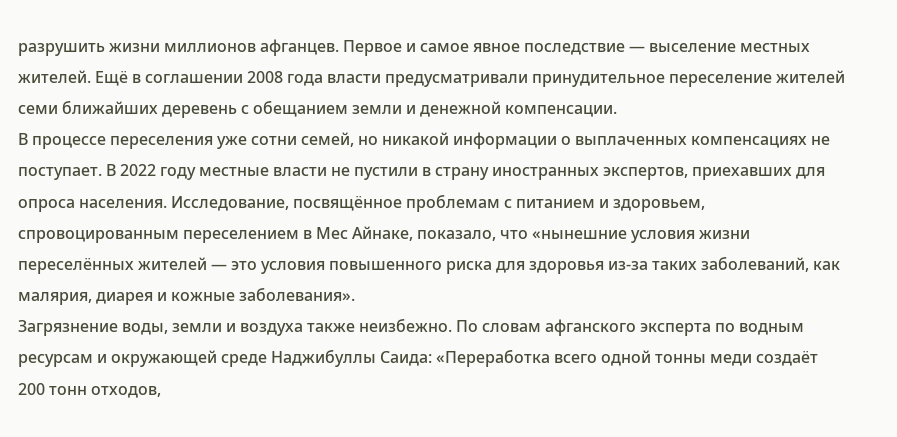разрушить жизни миллионов афганцев. Первое и самое явное последствие — выселение местных жителей. Ещё в соглашении 2008 года власти предусматривали принудительное переселение жителей семи ближайших деревень с обещанием земли и денежной компенсации.
В процессе переселения уже сотни семей, но никакой информации о выплаченных компенсациях не поступает. В 2022 году местные власти не пустили в страну иностранных экспертов, приехавших для опроса населения. Исследование, посвящённое проблемам с питанием и здоровьем, спровоцированным переселением в Мес Айнаке, показало, что «нынешние условия жизни переселённых жителей — это условия повышенного риска для здоровья из-за таких заболеваний, как малярия, диарея и кожные заболевания».
Загрязнение воды, земли и воздуха также неизбежно. По словам афганского эксперта по водным ресурсам и окружающей среде Наджибуллы Саида: «Переработка всего одной тонны меди создаёт 200 тонн отходов,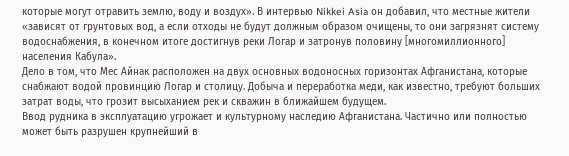которые могут отравить землю, воду и воздух». В интервью Nikkei Asia он добавил, что местные жители «зависят от грунтовых вод, а если отходы не будут должным образом очищены, то они загрязнят систему водоснабжения, в конечном итоге достигнув реки Логар и затронув половину [многомиллионного] населения Кабула».
Дело в том, что Мес Айнак расположен на двух основных водоносных горизонтах Афганистана, которые снабжают водой провинцию Логар и столицу. Добыча и переработка меди, как известно, требуют больших затрат воды, что грозит высыханием рек и скважин в ближайшем будущем.
Ввод рудника в эксплуатацию угрожает и культурному наследию Афганистана. Частично или полностью может быть разрушен крупнейший в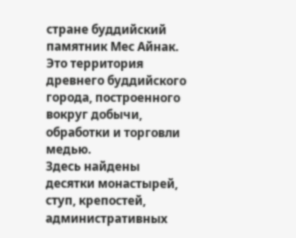стране буддийский памятник Мес Айнак. Это территория древнего буддийского города, построенного вокруг добычи, обработки и торговли медью.
Здесь найдены десятки монастырей, ступ, крепостей, административных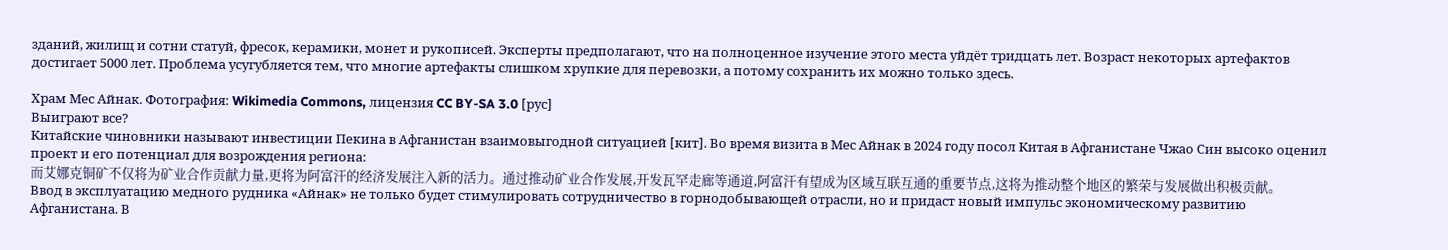зданий, жилищ и сотни статуй, фресок, керамики, монет и рукописей. Эксперты предполагают, что на полноценное изучение этого места уйдёт тридцать лет. Возраст некоторых артефактов достигает 5000 лет. Проблема усугубляется тем, что многие артефакты слишком хрупкие для перевозки, а потому сохранить их можно только здесь.

Храм Мес Айнак. Фотография: Wikimedia Commons, лицензия CC BY-SA 3.0 [рус]
Выиграют все?
Китайские чиновники называют инвестиции Пекина в Афганистан взаимовыгодной ситуацией [кит]. Во время визита в Мес Айнак в 2024 году посол Китая в Афганистане Чжао Син высоко оценил проект и его потенциал для возрождения региона:
而艾娜克铜矿不仅将为矿业合作贡献力量,更将为阿富汗的经济发展注入新的活力。通过推动矿业合作发展,开发瓦罕走廊等通道,阿富汗有望成为区域互联互通的重要节点,这将为推动整个地区的繁荣与发展做出积极贡献。
Ввод в эксплуатацию медного рудника «Айнак» не только будет стимулировать сотрудничество в горнодобывающей отрасли, но и придаст новый импульс экономическому развитию Афганистана. В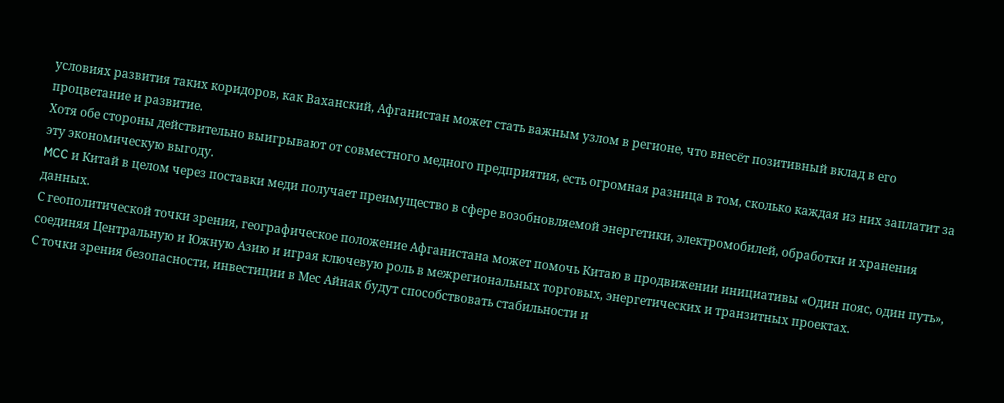условиях развития таких коридоров, как Ваханский, Афганистан может стать важным узлом в регионе, что внесёт позитивный вклад в его процветание и развитие.
Хотя обе стороны действительно выигрывают от совместного медного предприятия, есть огромная разница в том, сколько каждая из них заплатит за эту экономическую выгоду.
MCC и Китай в целом через поставки меди получает преимущество в сфере возобновляемой энергетики, электромобилей, обработки и хранения данных.
С геополитической точки зрения, географическое положение Афганистана может помочь Китаю в продвижении инициативы «Один пояс, один путь», соединяя Центральную и Южную Азию и играя ключевую роль в межрегиональных торговых, энергетических и транзитных проектах.
С точки зрения безопасности, инвестиции в Мес Айнак будут способствовать стабильности и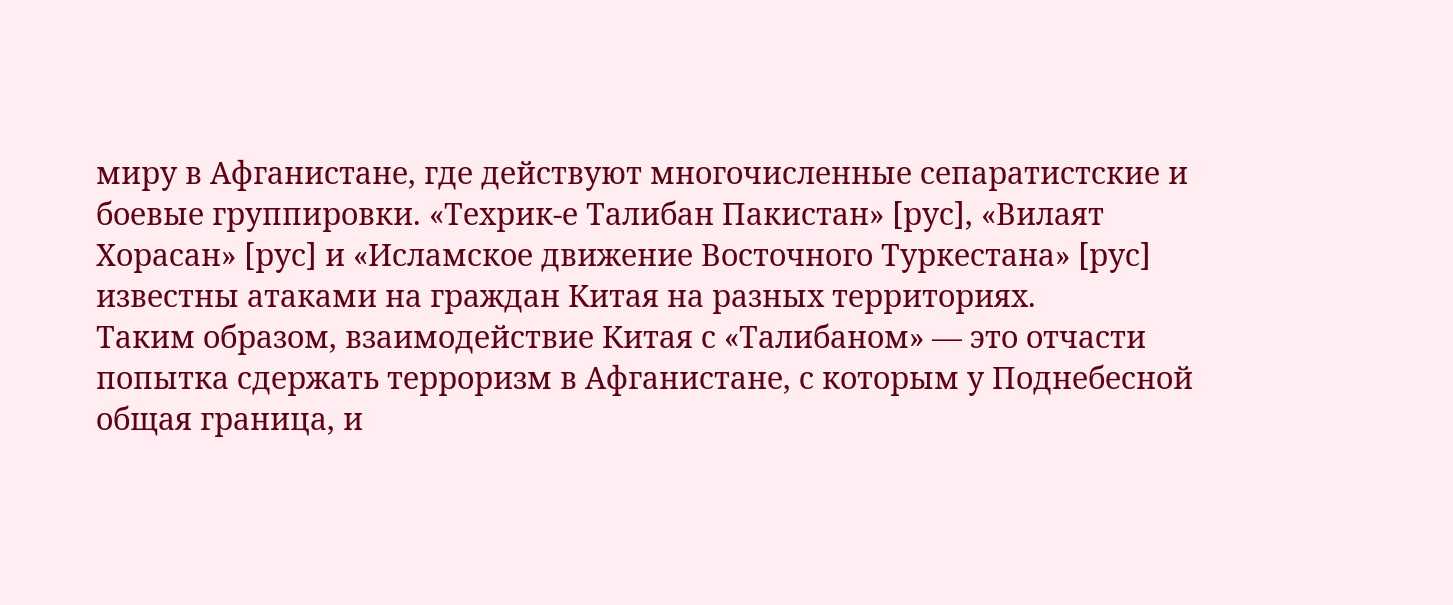миру в Афганистане, где действуют многочисленные сепаратистские и боевые группировки. «Техрик-е Талибан Пакистан» [рус], «Вилаят Хорасан» [рус] и «Исламское движение Восточного Туркестана» [рус] известны атаками на граждан Китая на разных территориях.
Таким образом, взаимодействие Китая с «Талибаном» — это отчасти попытка сдержать терроризм в Афганистане, с которым у Поднебесной общая граница, и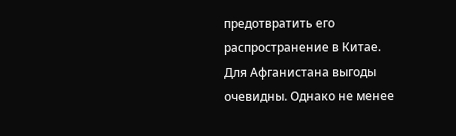предотвратить его распространение в Китае.
Для Афганистана выгоды очевидны. Однако не менее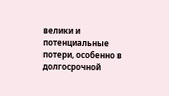велики и потенциальные потери, особенно в долгосрочной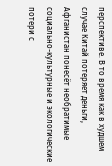перспективе. В то время как в худшем случае Китай потеряет деньги, Афганистан понесёт необратимые социально-культурные и экологические потери с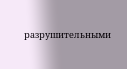разрушительными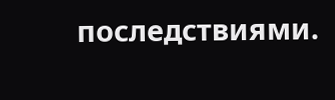последствиями.